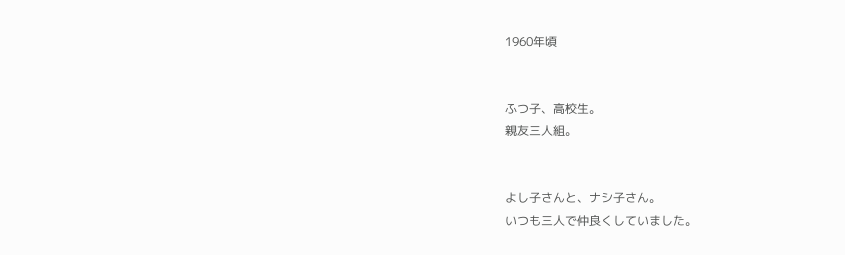1960年頃


ふつ子、高校生。
親友三人組。


よし子さんと、ナシ子さん。
いつも三人で仲良くしていました。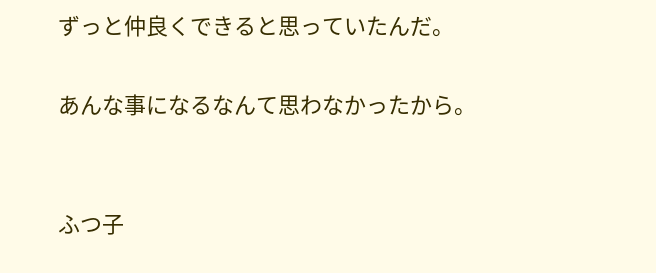ずっと仲良くできると思っていたんだ。

あんな事になるなんて思わなかったから。


ふつ子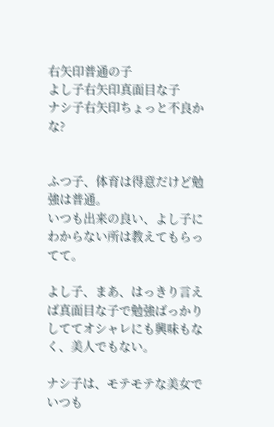右矢印普通の子
よし子右矢印真面目な子
ナシ子右矢印ちょっと不良かな?


ふつ子、体育は得意だけど勉強は普通。
いつも出来の良い、よし子にわからない所は教えてもらってて。

よし子、まあ、はっきり言えば真面目な子で勉強ばっかりしててオシャレにも興味もなく、美人でもない。

ナシ子は、モテモテな美女でいつも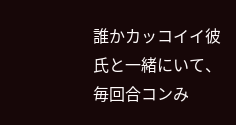誰かカッコイイ彼氏と一緒にいて、毎回合コンみ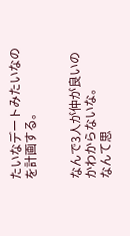たいなデートみたいなのを計画する。


なんで3人が仲が良いのかわからないな。
なんて思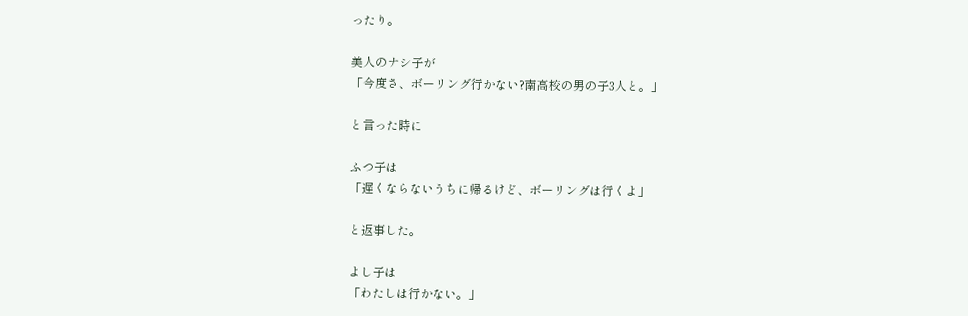ったり。

美人のナシ子が
「今度さ、ボーリング行かない?南高校の男の子3人と。」

と言った時に

ふつ子は
「遅くならないうちに帰るけど、ボーリングは行くよ」

と返事した。

よし子は
「わたしは行かない。」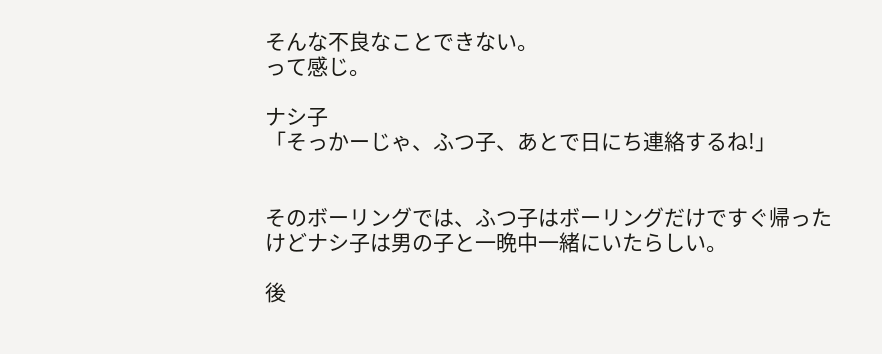そんな不良なことできない。
って感じ。

ナシ子
「そっかーじゃ、ふつ子、あとで日にち連絡するね!」


そのボーリングでは、ふつ子はボーリングだけですぐ帰ったけどナシ子は男の子と一晩中一緒にいたらしい。

後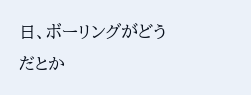日、ボーリングがどうだとか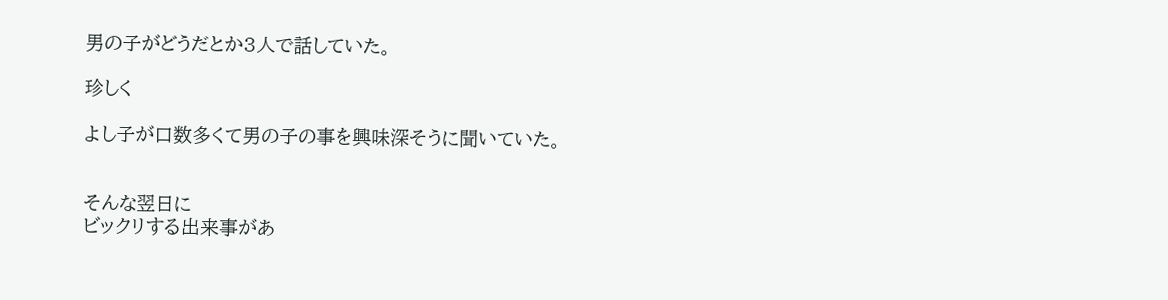男の子がどうだとか3人で話していた。

珍しく

よし子が口数多くて男の子の事を興味深そうに聞いていた。


そんな翌日に
ビックリする出来事があ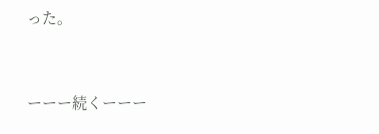った。


ーーー続くーーー